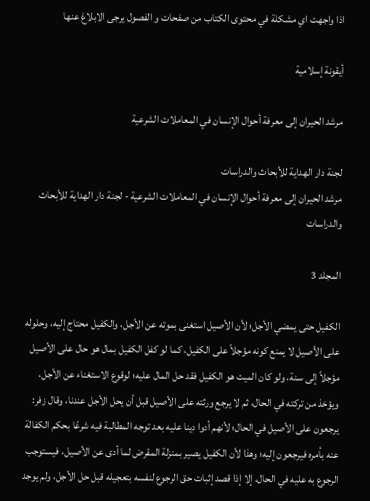اذا واجهت اي مشكلة في محتوى الكتاب من صفحات و الفصول يرجى الابلاغ عنها

أيقونة إسلامية

مرشد الحيران إلى معرفة أحوال الإنسان في المعاملات الشرعية

لجنة دار الهداية للأبحاث والدراسات
مرشد الحيران إلى معرفة أحوال الإنسان في المعاملات الشرعية - لجنة دار الهداية للأبحاث والدراسات

المجلد 3

الكفيل حتى يمضي الأجل؛ لأن الأصيل استغنى بموته عن الأجل، والكفيل محتاج إليه، وحلوله على الأصيل لا يمنع كونه مؤجلاً على الكفيل، كما لو كفل الكفيل بمال هو حال على الأصيل مؤجلاً إلى سنة، ولو كان الميت هو الكفيل فقد حل المال عليه؛ لوقوع الاستغناء عن الأجل، ويؤخذ من تركته في الحال، ثم لا يرجع ورثته على الأصيل قبل أن يحل الأجل عندنا، وقال زفر: يرجعون على الأصيل في الحال؛ لأنهم أدوا دينا عليه بعد توجه المطالبة فيه شرعًا بحكم الكفالة عنه بأمره فيرجعون إليه؛ وهذا لأن الكفيل يصير بمنزلة المقرض لما أدى عن الأصيل، فيستوجب الرجوع به عليه في الحال، إلا إذا قصد إثبات حق الرجوع لنفسه بتعجيله قبل حل الأجل، ولم يوجد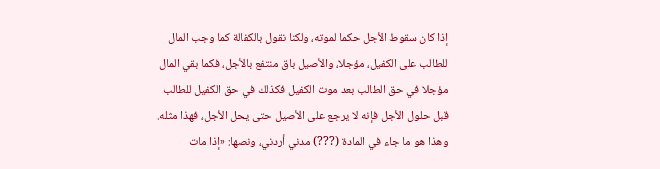إذا كان سقوط الأجل حكما لموته، ولكنا نقول بالكفالة كما وجب المال للطالب على الكفيل، مؤجلا، والأصيل باق منتفع بالأجل، فكما بقي المال مؤجلا في حق الطالب بعد موت الكفيل فكذلك في حق الكفيل للطالب قبل حلول الأجل فإنه لا يرجع على الأصيل حتى يحل الأجل، فهذا مثله.
وهذا هو ما جاء في المادة (???) مدني أردني، ونصها: «إذا مات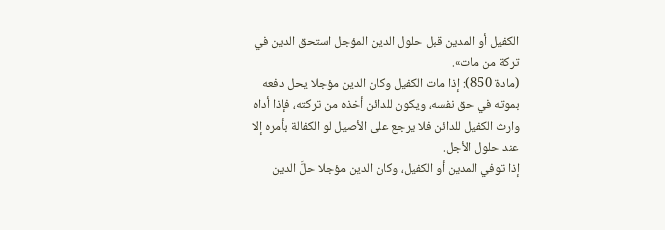الكفيل أو المدين قبل حلول الدين المؤجل استحق الدين في تركة من مات».
(مادة 850): إذا مات الكفيل وكان الدين مؤجلا يحل دفعه بموته في حق نفسه، ويكون للدائن أخذه من تركته، فإذا أداه وارث الكفيل للدائن فلا يرجع على الأصيل لو الكفالة بأمره إلا عند حلول الأجل.
إذا توفي المدين أو الكفيل، وكان الدين مؤجلا حلَّ الدين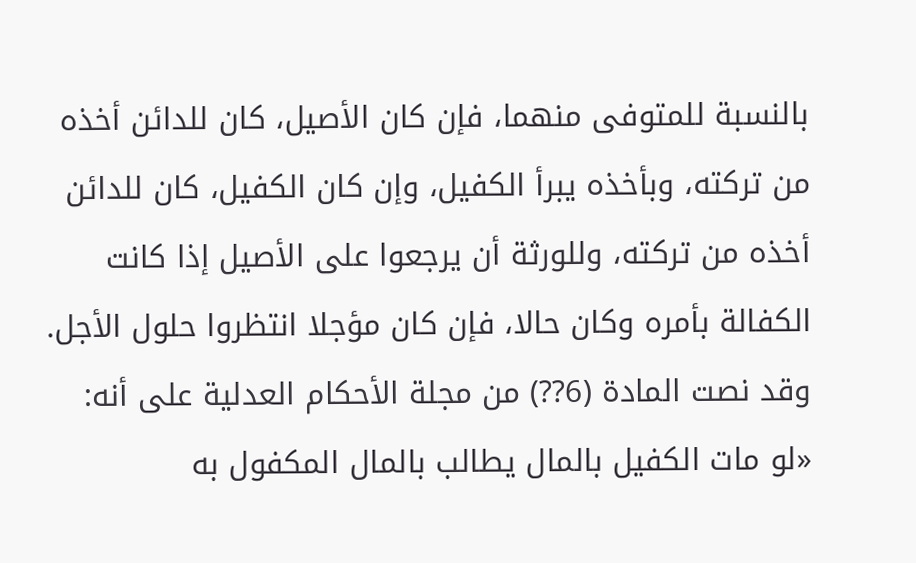بالنسبة للمتوفى منهما، فإن كان الأصيل، كان للدائن أخذه من تركته، وبأخذه يبرأ الكفيل، وإن كان الكفيل، كان للدائن أخذه من تركته، وللورثة أن يرجعوا على الأصيل إذا كانت الكفالة بأمره وكان حالا، فإن كان مؤجلا انتظروا حلول الأجل.
وقد نصت المادة (6??) من مجلة الأحكام العدلية على أنه: «لو مات الكفيل بالمال يطالب بالمال المكفول به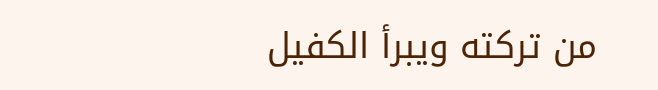من تركته ويبرأ الكفيل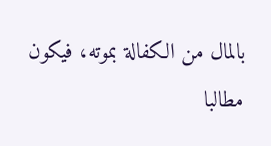بالمال من الكفالة بموته، فيكون مطالبا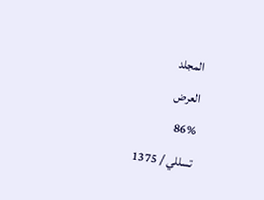المجلد
العرض
86%
تسللي / 1375